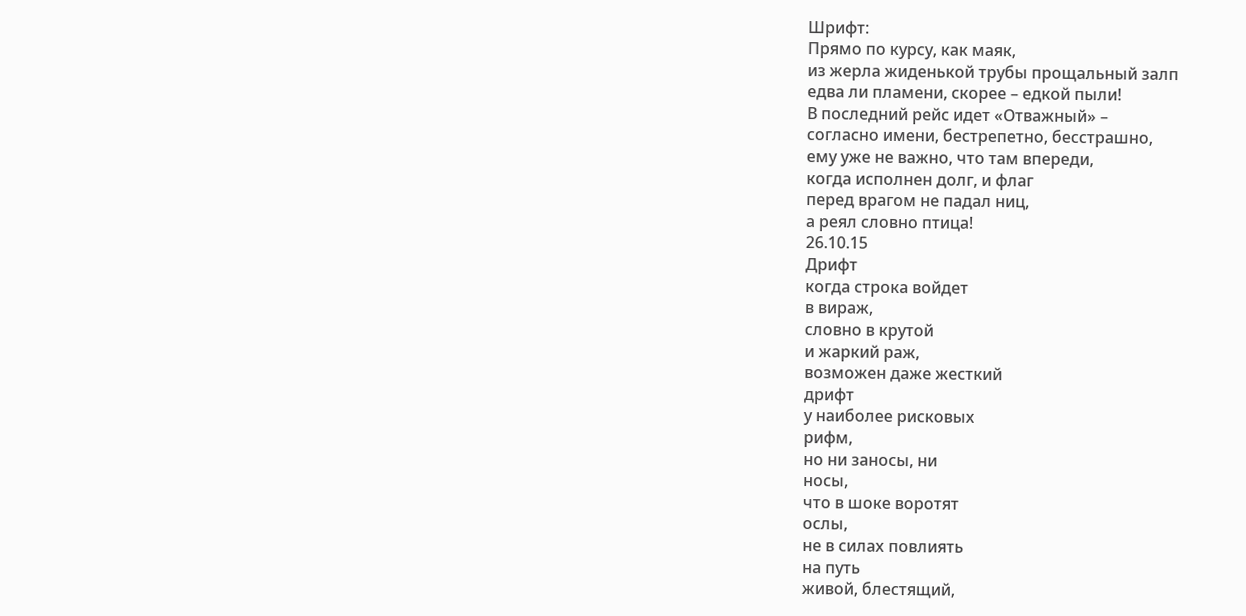Шрифт:
Прямо по курсу, как маяк,
из жерла жиденькой трубы прощальный залп
едва ли пламени, скорее – едкой пыли!
В последний рейс идет «Отважный» –
согласно имени, бестрепетно, бесстрашно,
ему уже не важно, что там впереди,
когда исполнен долг, и флаг
перед врагом не падал ниц,
а реял словно птица!
26.10.15
Дрифт
когда строка войдет
в вираж,
словно в крутой
и жаркий раж,
возможен даже жесткий
дрифт
у наиболее рисковых
рифм,
но ни заносы, ни
носы,
что в шоке воротят
ослы,
не в силах повлиять
на путь
живой, блестящий,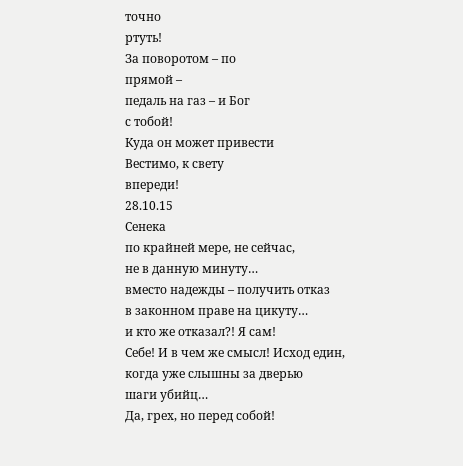точно
ртуть!
За поворотом – по
прямой –
педаль на газ – и Бог
с тобой!
Куда он может привести
Вестимо, к свету
впереди!
28.10.15
Сенека
по крайней мере, не сейчас,
не в данную минуту…
вместо надежды – получить отказ
в законном праве на цикуту…
и кто же отказал?! Я сам!
Себе! И в чем же смысл! Исход един,
когда уже слышны за дверью
шаги убийц…
Да, грех, но перед собой!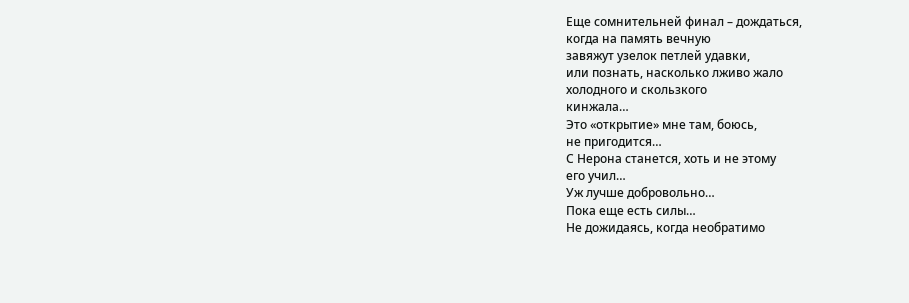Еще сомнительней финал – дождаться,
когда на память вечную
завяжут узелок петлей удавки,
или познать, насколько лживо жало
холодного и скользкого
кинжала…
Это «открытие» мне там, боюсь,
не пригодится…
С Нерона станется, хоть и не этому
его учил…
Уж лучше добровольно…
Пока еще есть силы…
Не дожидаясь, когда необратимо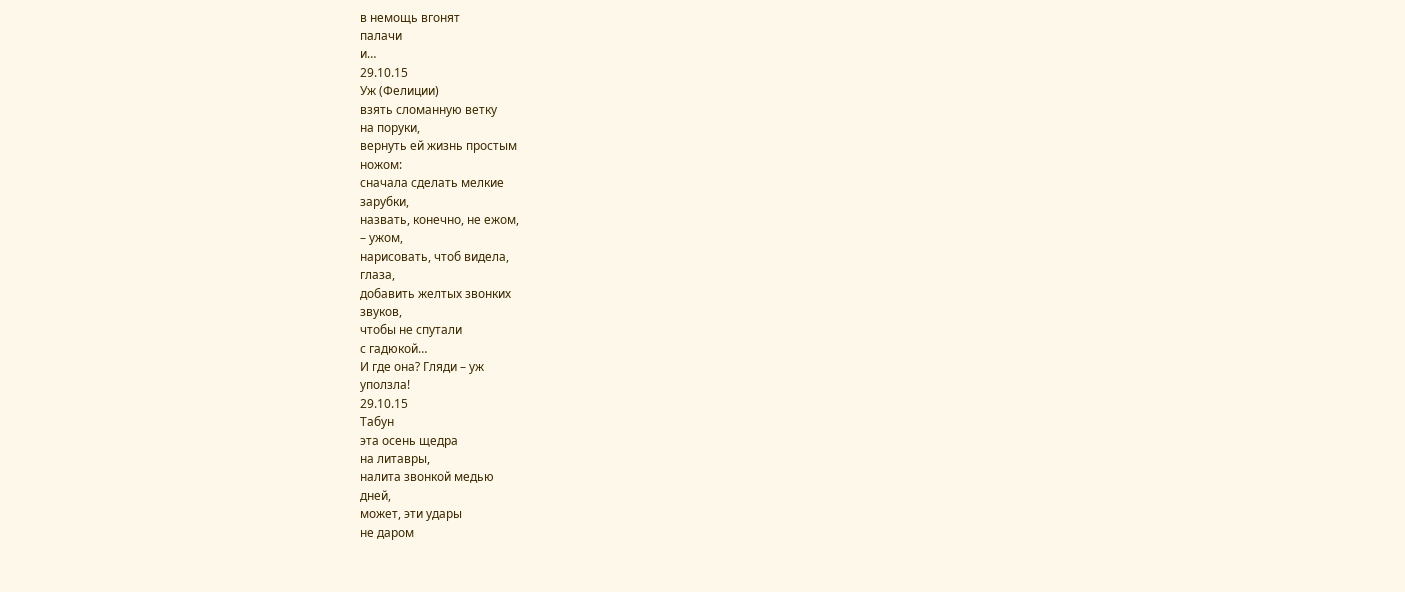в немощь вгонят
палачи
и…
29.10.15
Уж (Фелиции)
взять сломанную ветку
на поруки,
вернуть ей жизнь простым
ножом:
сначала сделать мелкие
зарубки,
назвать, конечно, не ежом,
– ужом,
нарисовать, чтоб видела,
глаза,
добавить желтых звонких
звуков,
чтобы не спутали
с гадюкой…
И где она? Гляди – уж
уползла!
29.10.15
Табун
эта осень щедра
на литавры,
налита звонкой медью
дней,
может, эти удары
не даром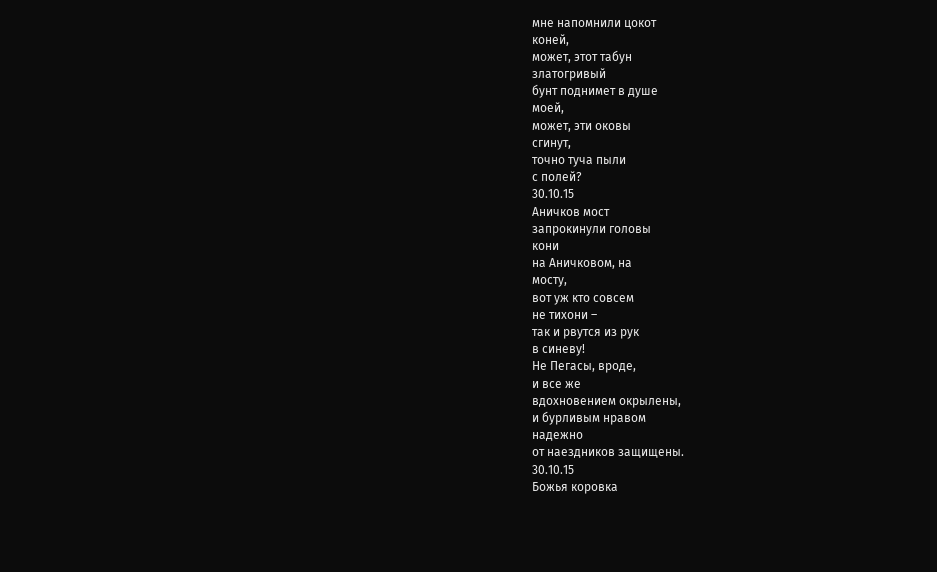мне напомнили цокот
коней,
может, этот табун
златогривый
бунт поднимет в душе
моей,
может, эти оковы
сгинут,
точно туча пыли
с полей?
30.10.15
Аничков мост
запрокинули головы
кони
на Аничковом, на
мосту,
вот уж кто совсем
не тихони –
так и рвутся из рук
в синеву!
Не Пегасы, вроде,
и все же
вдохновением окрылены,
и бурливым нравом
надежно
от наездников защищены.
30.10.15
Божья коровка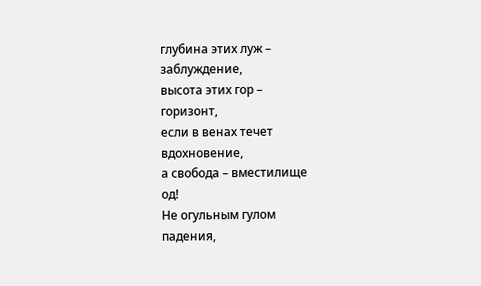глубина этих луж –
заблуждение,
высота этих гор –
горизонт,
если в венах течет
вдохновение,
а свобода – вместилище
од!
Не огульным гулом
падения,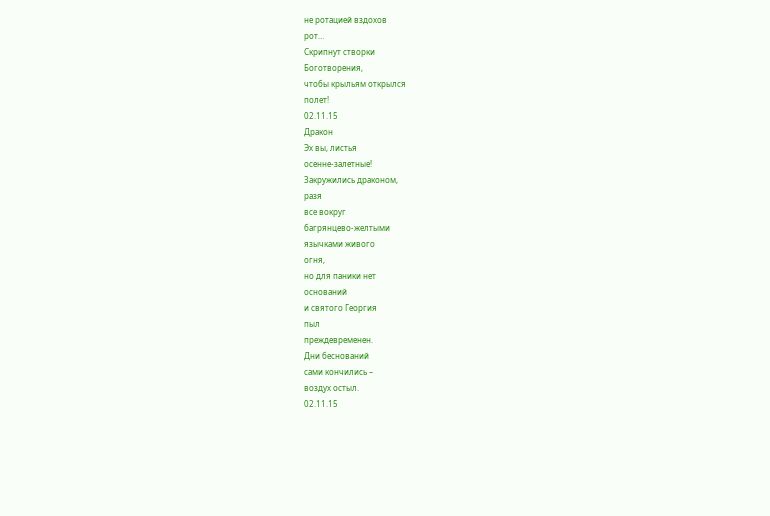не ротацией вздохов
рот…
Скрипнут створки
Боготворения,
чтобы крыльям открылся
полет!
02.11.15
Дракон
Эх вы, листья
осенне-залетные!
Закружились драконом,
разя
все вокруг
багрянцево-желтыми
язычками живого
огня,
но для паники нет
оснований
и святого Георгия
пыл
преждевременен.
Дни беснований
сами кончились –
воздух остыл.
02.11.15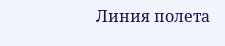Линия полета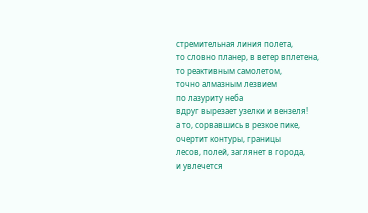стремительная линия полета,
то словно планер, в ветер вплетена,
то реактивным самолетом,
точно алмазным лезвием
по лазуриту неба
вдруг вырезает узелки и вензеля!
а то, сорвавшись в резкое пике,
очертит контуры, границы
лесов, полей, заглянет в города,
и увлечется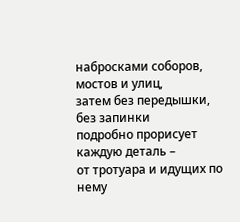набросками соборов,
мостов и улиц,
затем без передышки, без запинки
подробно прорисует каждую деталь –
от тротуара и идущих по нему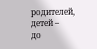родителей, детей –
до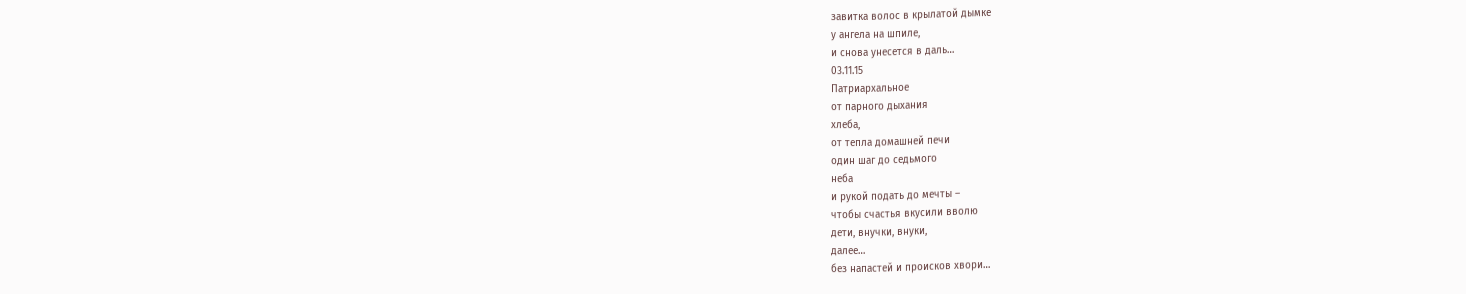завитка волос в крылатой дымке
у ангела на шпиле,
и снова унесется в даль…
03.11.15
Патриархальное
от парного дыхания
хлеба,
от тепла домашней печи
один шаг до седьмого
неба
и рукой подать до мечты –
чтобы счастья вкусили вволю
дети, внучки, внуки,
далее…
без напастей и происков хвори…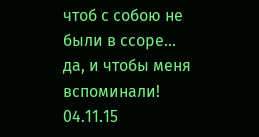чтоб с собою не были в ссоре…
да, и чтобы меня
вспоминали!
04.11.15